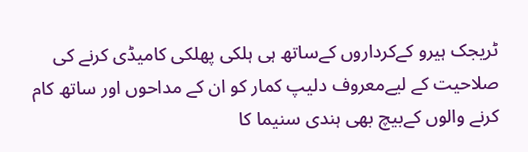ٹریجک ہیرو کےکرداروں کےساتھ ہی ہلکی پھلکی کامیڈی کرنے کی صلاحیت کے لیےمعروف دلیپ کمار کو ان کے مداحوں اور ساتھ کام کرنے والوں کےبیچ بھی ہندی سنیما کا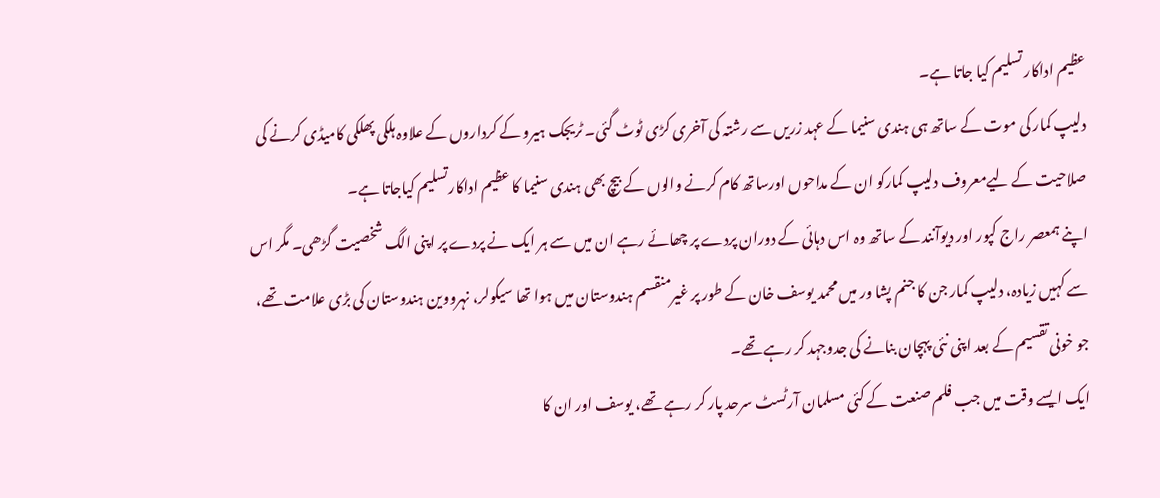عظیم اداکار تسلیم کیا جاتا ہے۔
دلیپ کمار کی موت کے ساتھ ہی ہندی سنیما کے عہد زریں سے رشتہ کی آخری کڑی ٹوٹ گئی۔ ٹریجک ہیرو کے کرداروں کے علاوہ ہلکی پھلکی کامیڈی کرنے کی صلاحیت کے لیےمعروف دلیپ کمارکو ان کے مداحوں اورساتھ کام کرنے والوں کے بیچ بھی ہندی سنیما کا عظیم اداکارتسلیم کیاجاتا ہے۔
اپنے ہمعصر راج کپور اور دیوآنند کے ساتھ وہ اس دہائی کے دوران پردے پر چھائے رہے ان میں سے ہر ایک نے پردے پر اپنی الگ شخصیت گڑھی۔ مگر اس سے کہیں زیادہ، دلیپ کمار جن کا جنم پشا ور میں محمد یوسف خان کے طور پر غیرمنقسم ہندوستان میں ہوا تھا سیکولر، نہرووین ہندوستان کی بڑی علامت تھے، جو خونی تقسیم کے بعد اپنی نئی پہچان بنانے کی جدوجہد کر رہے تھے۔
ایک ایسے وقت میں جب فلم صنعت کے کئی مسلمان آرٹسٹ سرحد پار کر رہے تھے، یوسف اور ان کا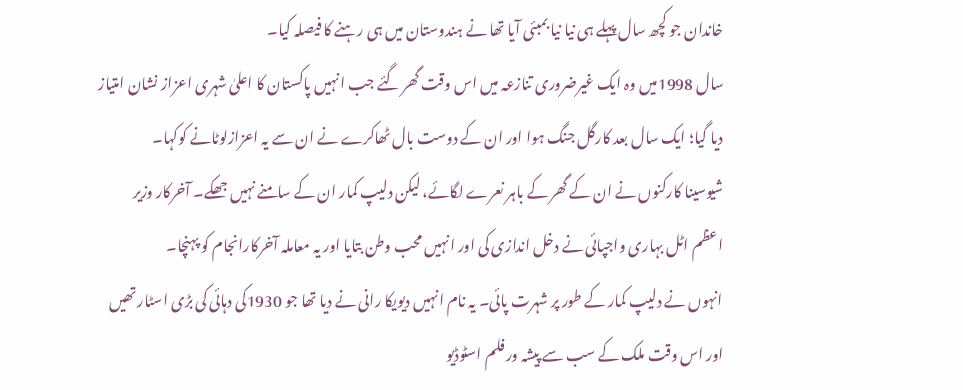خاندان جو کچھ سال پہلے ہی نیا نیا بمبئی آیا تھا نے ہندوستان میں ہی رہنے کا فیصلہ کیا۔
سال 1998میں وہ ایک غیرضروری تنازعہ میں اس وقت گھر گئے جب انہیں پاکستان کا اعلیٰ شہری اعزاز نشان امتیاز دیا گیا؛ ایک سال بعد کارگل جنگ ہوا اور ان کے دوست بال ٹھاکرے نے ان سے یہ اعزازلوٹانے کوکہا۔
شیوسینا کارکنوں نے ان کے گھر کے باہر نعرے لگائے، لیکن دلیپ کمار ان کے سامنے نہیں جھکے۔ آخرکار وزیر اعظم اٹل بہاری واجپائی نے دخل اندازی کی اور انہیں محب وطن بتایا اور یہ معاملہ آخرکارانجام کو پہنچا۔
انہوں نے دلیپ کمار کے طور پر شہرت پائی۔ یہ نام انہیں دیویکا رانی نے دیا تھا جو 1930کی دہائی کی بڑی اسٹار تھیں اور اس وقت ملک کے سب سے پیشہ ور فلم اسٹوڈیو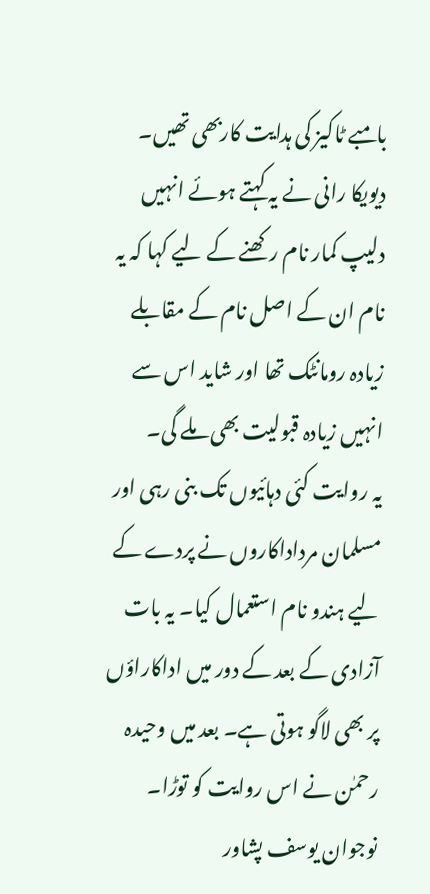بامبے ٹاکیز کی ہدایت کاربھی تھیں۔ دیویکا رانی نے یہ کہتے ہوئے انہیں دلیپ کمار نام رکھنے کے لیے کہا کہ یہ نام ان کے اصل نام کے مقابلے زیادہ رومانٹک تھا اور شاید اس سے انہیں زیادہ قبولیت بھی ملے گی۔
یہ روایت کئی دہائیوں تک بنی رہی اور مسلمان مرداداکاروں نے پردے کے لیے ہندو نام استعمال کیا۔ یہ بات آزادی کے بعد کے دور میں اداکاراؤں پر بھی لاگو ہوتی ہے۔ بعد میں وحیدہ رحمٰن نے اس روایت کو توڑا۔
نوجوان یوسف پشاور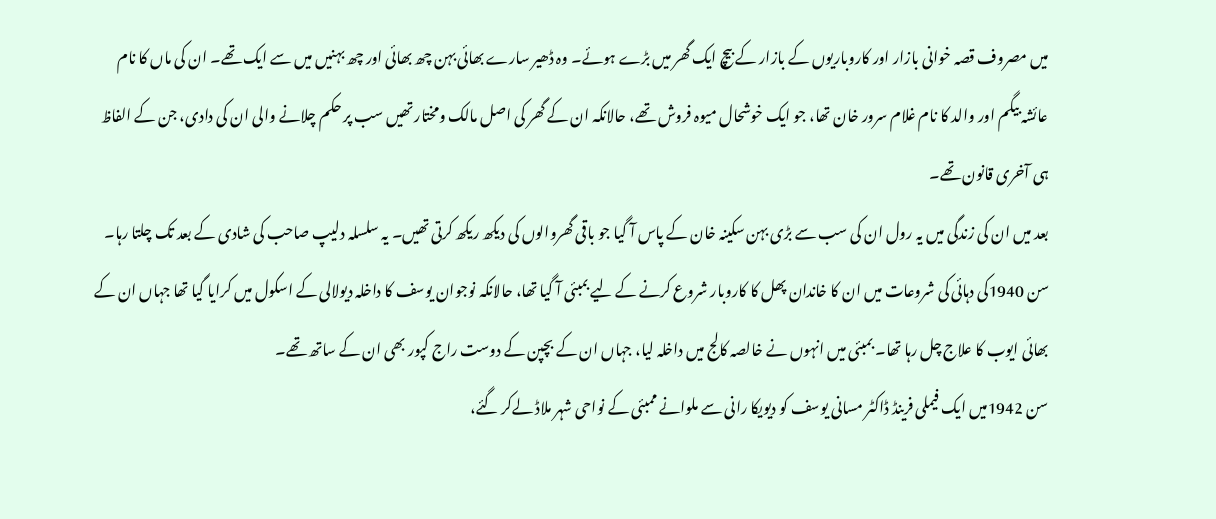میں مصروف قصہ خوانی بازار اور کاروباریوں کے بازار کے بیچ ایک گھر میں بڑے ہوئے۔ وہ ڈھیر سارے بھائی بہن چھ بھائی اور چھ بہنیں میں سے ایک تھے۔ ان کی ماں کا نام عائشہ بیگم اور والد کا نام غلام سرور خان تھا، جو ایک خوشحال میوہ فروش تھے، حالانکہ ان کے گھر کی اصل مالک ومختار تھیں سب پر حکم چلانے والی ان کی دادی، جن کے الفاظ ہی آخری قانون تھے۔
بعد میں ان کی زندگی میں یہ رول ان کی سب سے بڑی بہن سکینہ خان کے پاس آ گیا جو باقی گھروالوں کی دیکھ ریکھ کرتی تھیں۔ یہ سلسلہ دلیپ صاحب کی شادی کے بعد تک چلتا رہا۔
سن 1940کی دہائی کی شروعات میں ان کا خاندان پھل کا کاروبار شروع کرنے کے لیے بمبئی آ گیا تھا، حالانکہ نوجوان یوسف کا داخلہ دیولالی کے اسکول میں کرایا گیا تھا جہاں ان کے بھائی ایوب کا علاج چل رہا تھا۔ بمبئی میں انہوں نے خالصہ کالج میں داخلہ لیا، جہاں ان کے بچپن کے دوست راج کپور بھی ان کے ساتھ تھے۔
سن 1942میں ایک فیملی فرینڈ ڈاکٹر مسانی یوسف کو دیویکا رانی سے ملوانے ممبئی کے نواحی شہر ملاڈ لےکر گئے،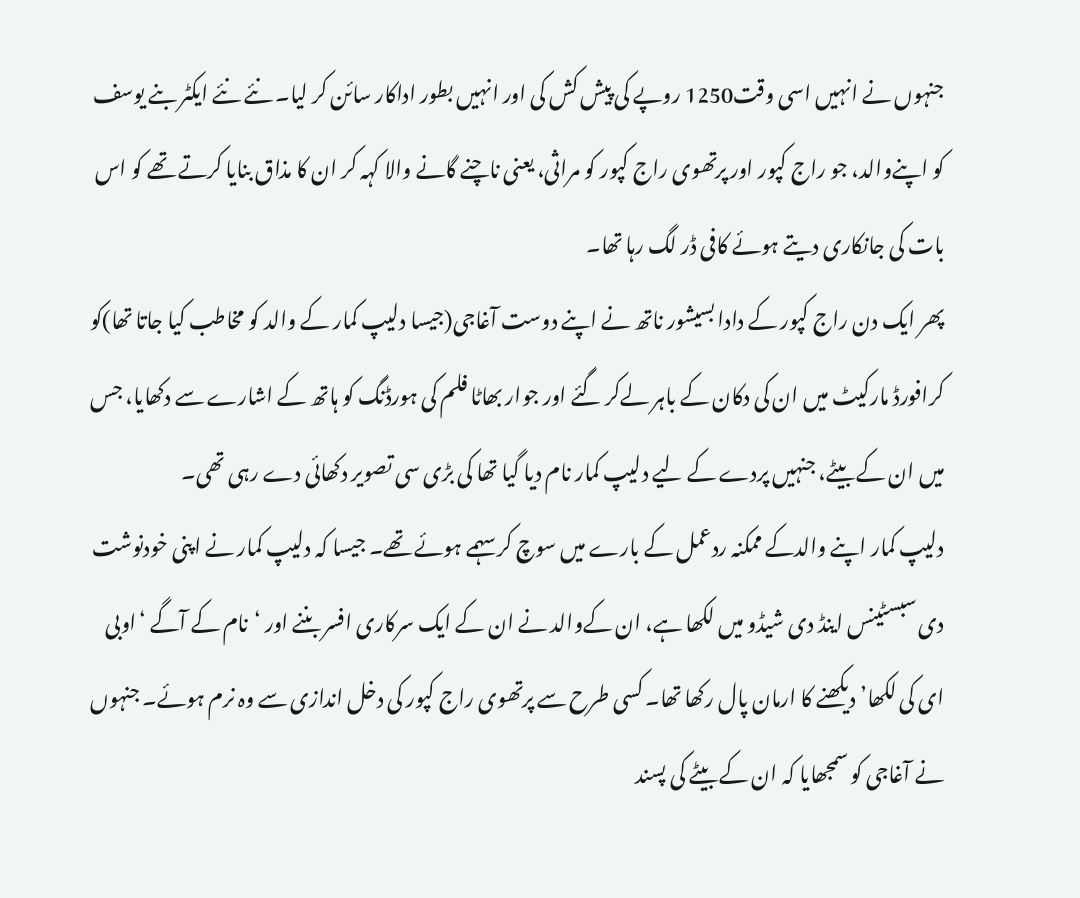جنہوں نے انہیں اسی وقت1250 روپے کی پیش کش کی اور انہیں بطور اداکار سائن کر لیا۔ نئے نئے ایکٹر بنے یوسف کو اپنےوالد، جو راج کپور اور پرتھوی راج کپور کو مراثی، یعنی ناچنے گانے والا کہہ کر ان کا مذاق بنایا کرتے تھے کو اس بات کی جانکاری دیتے ہوئے کافی ڈر لگ رہا تھا۔
پھر ایک دن راج کپور کے دادا بسیشور ناتھ نے اپنے دوست آغاجی(جیسا دلیپ کمار کے والد کو مخاطب کیا جاتا تھا)کو کرافورڈ مارکیٹ میں ان کی دکان کے باہر لےکر گئے اور جوار بھاٹا فلم کی ہورڈنگ کو ہاتھ کے اشارے سے دکھایا، جس میں ان کے بیٹے، جنہیں پردے کے لیے دلیپ کمار نام دیا گیا تھا کی بڑی سی تصویر دکھائی دے رہی تھی۔
دلیپ کمار اپنے والدکے ممکنہ ردعمل کے بارے میں سوچ کر سہمے ہوئے تھے۔ جیسا کہ دلیپ کمار نے اپنی خودنوشت دی سبسٹینس اینڈ دی شیڈو میں لکھا ہے، ان کےوالد نے ان کے ایک سرکاری افسر بننے اور ‘نام کے آگے ‘اوبی ای کی لکھا’ دیکھنے کا ارمان پال رکھا تھا۔ کسی طرح سے پرتھوی راج کپور کی دخل اندازی سے وہ نرم ہوئے۔ جنہوں نے آغاجی کو سمجھایا کہ ان کے بیٹے کی پسند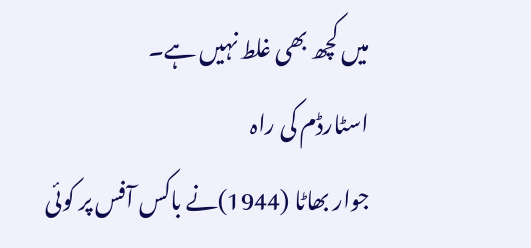میں کچھ بھی غلط نہیں ہے۔
اسٹارڈم کی راہ
جوار بھاٹا (1944)نے باکس آفس پر کوئی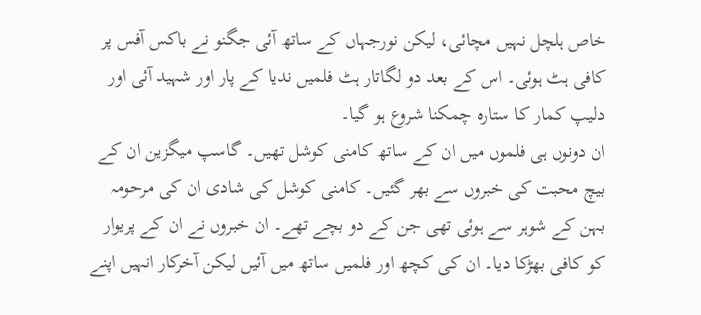خاص ہلچل نہیں مچائی، لیکن نورجہاں کے ساتھ آئی جگنو نے باکس آفس پر کافی ہٹ ہوئی۔ اس کے بعد دو لگاتار ہٹ فلمیں ندیا کے پار اور شہید آئی اور دلیپ کمار کا ستارہ چمکنا شروع ہو گیا۔
ان دونوں ہی فلموں میں ان کے ساتھ کامنی کوشل تھیں۔ گاسپ میگزین ان کے بیچ محبت کی خبروں سے بھر گئیں۔ کامنی کوشل کی شادی ان کی مرحومہ بہن کے شوہر سے ہوئی تھی جن کے دو بچے تھے۔ ان خبروں نے ان کے پریوار کو کافی بھڑکا دیا۔ ان کی کچھ اور فلمیں ساتھ میں آئیں لیکن آخرکار انہیں اپنے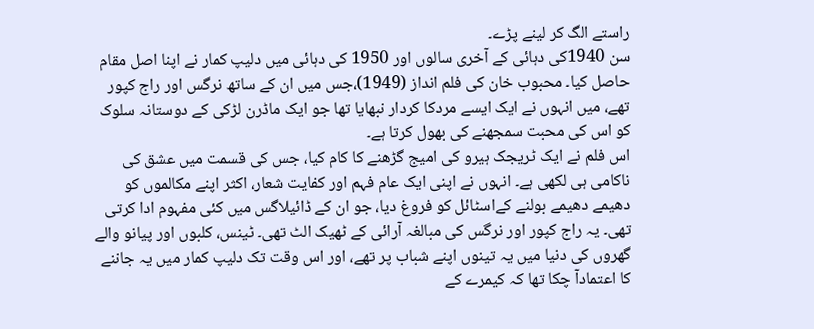راستے الگ کر لینے پڑے۔
سن 1940کی دہائی کے آخری سالوں اور 1950 کی دہائی میں دلیپ کمار نے اپنا اصل مقام حاصل کیا۔ محبوب خان کی فلم انداز (1949)،جس میں ان کے ساتھ نرگس اور راج کپور تھے، میں انہوں نے ایک ایسے مردکا کردار نبھایا تھا جو ایک ماڈرن لڑکی کے دوستانہ سلوک کو اس کی محبت سمجھنے کی بھول کرتا ہے۔
اس فلم نے ایک ٹریجک ہیرو کی امیج گڑھنے کا کام کیا، جس کی قسمت میں عشق کی ناکامی ہی لکھی ہے۔ انہوں نے اپنی ایک عام فہم اور کفایت شعار، اکثر اپنے مکالموں کو دھیمے دھیمے بولنے کےاسٹائل کو فروغ دیا، جو ان کے ڈائیلاگس میں کئی مفہوم ادا کرتی تھی۔ یہ راج کپور اور نرگس کی مبالغہ آرائی کے ٹھیک الٹ تھی۔ ٹینس، کلبوں اور پیانو والے گھروں کی دنیا میں یہ تینوں اپنے شباب پر تھے، اور اس وقت تک دلیپ کمار میں یہ جاننے کا اعتمادآ چکا تھا کہ کیمرے کے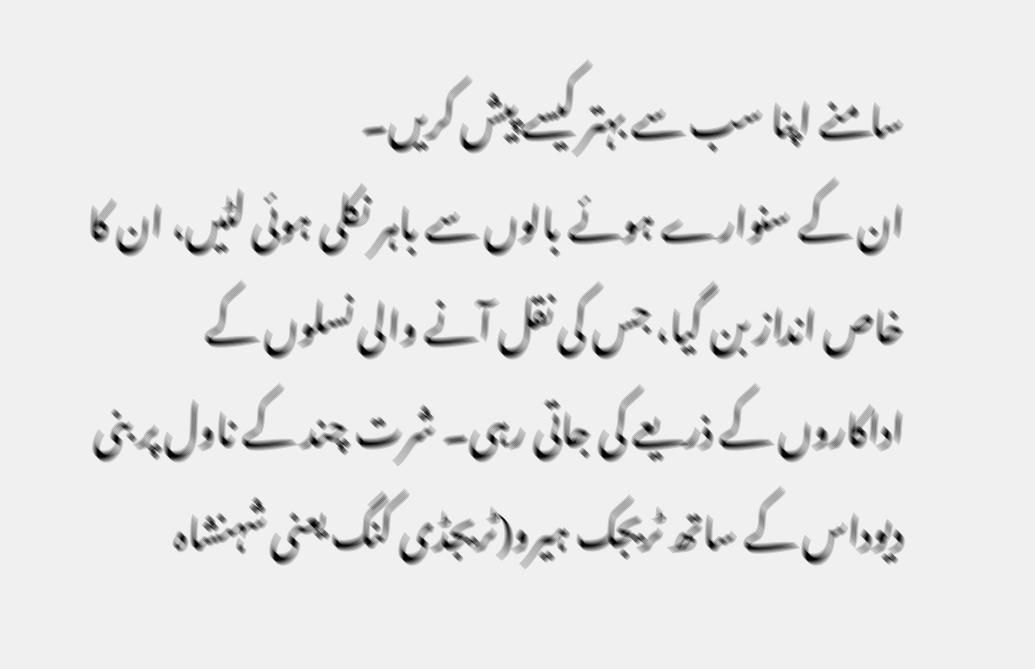سامنے اپنا سب سے بہتر کیسے پیش کریں۔
ان کے سنوارے ہوئے بالوں سے باہر نکلی ہوئی لٹیں، ان کا خاص انداز بن گیا، جس کی نقل آنے والی نسلوں کے اداکاروں کے ذریعے کی جاتی رہی۔ شرت چند کے ناول پر بنی دیوداس کے ساتھ ٹریجک ہیرو(ٹریجڈی کنگ یعنی شہنشاہ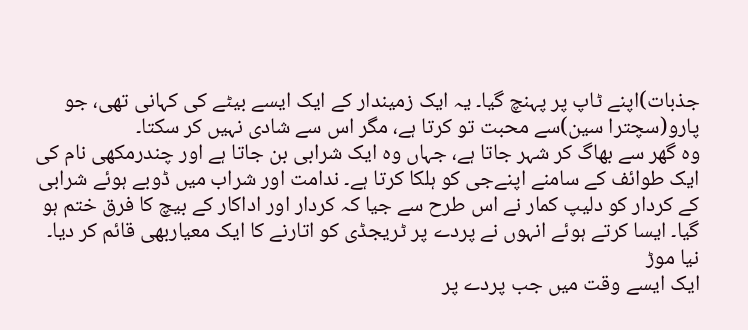جذبات)اپنے ٹاپ پر پہنچ گیا۔ یہ ایک زمیندار کے ایک ایسے بیٹے کی کہانی تھی، جو پارو(سچترا سین)سے محبت تو کرتا ہے، مگر اس سے شادی نہیں کر سکتا۔
وہ گھر سے بھاگ کر شہر جاتا ہے، جہاں وہ ایک شرابی بن جاتا ہے اور چندرمکھی نام کی ایک طوائف کے سامنے اپنےجی کو ہلکا کرتا ہے۔ ندامت اور شراب میں ڈوبے ہوئے شرابی کے کردار کو دلیپ کمار نے اس طرح سے جیا کہ کردار اور اداکار کے بیچ کا فرق ختم ہو گیا۔ ایسا کرتے ہوئے انہوں نے پردے پر ٹریجڈی کو اتارنے کا ایک معیاربھی قائم کر دیا۔
نیا موڑ
ایک ایسے وقت میں جب پردے پر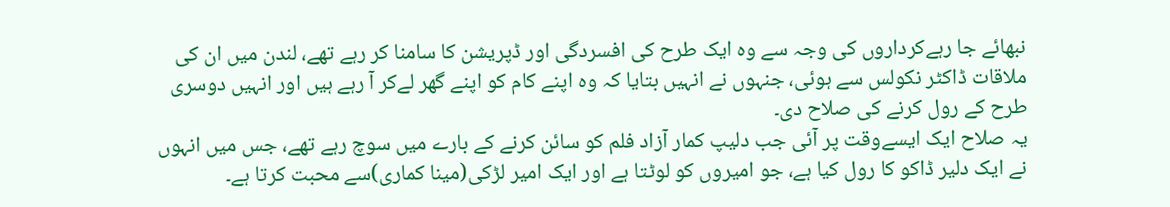نبھائے جا رہےکرداروں کی وجہ سے وہ ایک طرح کی افسردگی اور ڈپریشن کا سامنا کر رہے تھے، لندن میں ان کی ملاقات ڈاکٹر نکولس سے ہوئی، جنہوں نے انہیں بتایا کہ وہ اپنے کام کو اپنے گھر لےکر آ رہے ہیں اور انہیں دوسری طرح کے رول کرنے کی صلاح دی۔
یہ صلاح ایک ایسےوقت پر آئی جب دلیپ کمار آزاد فلم کو سائن کرنے کے بارے میں سوچ رہے تھے، جس میں انہوں نے ایک دلیر ڈاکو کا رول کیا ہے، جو امیروں کو لوٹتا ہے اور ایک امیر لڑکی(مینا کماری)سے محبت کرتا ہے۔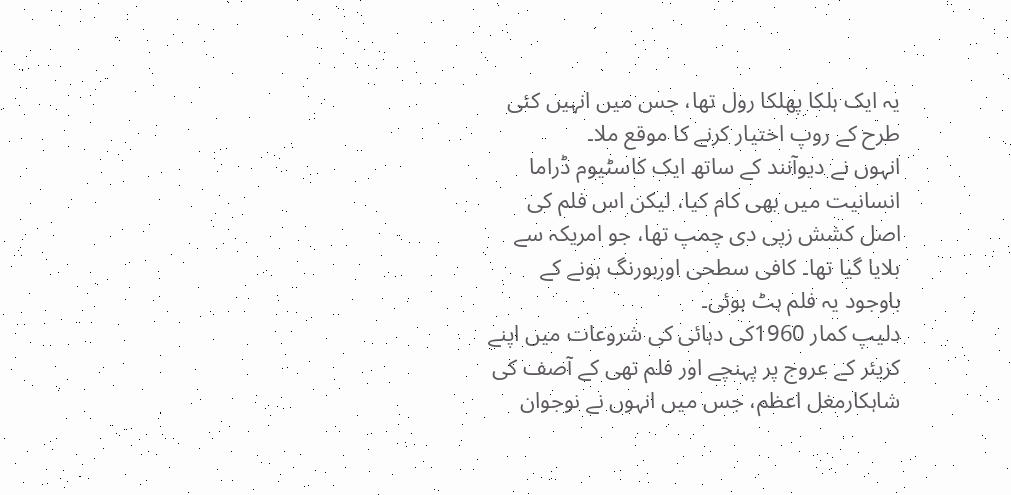یہ ایک ہلکا پھلکا رول تھا، جس میں انہیں کئی طرح کے روپ اختیار کرنے کا موقع ملا۔
انہوں نے دیوآنند کے ساتھ ایک کاسٹیوم ڈراما انسانیت میں بھی کام کیا، لیکن اس فلم کی اصل کشش زپی دی چمپ تھا، جو امریکہ سے بلایا گیا تھا۔ کافی سطحی اوربورنگ ہونے کے باوجود یہ فلم ہٹ ہوئی۔
دلیپ کمار 1960کی دہائی کی شروعات میں اپنے کریئر کے عروج پر پہنچے اور فلم تھی کے آصف کی شاہکارمغل اعظم، جس میں انہوں نے نوجوان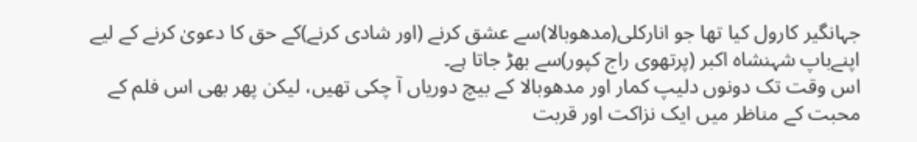جہانگیر کارول کیا تھا جو انارکلی(مدھوبالا)سے عشق کرنے (اور شادی کرنے)کے حق کا دعویٰ کرنے کے لیے اپنےباپ شہنشاہ اکبر (پرتھوی راج کپور)سے بھڑ جاتا ہے۔
اس وقت تک دونوں دلیپ کمار اور مدھوبالا کے بیچ دوریاں آ چکی تھیں، لیکن پھر بھی اس فلم کے محبت کے مناظر میں ایک نزاکت اور قربت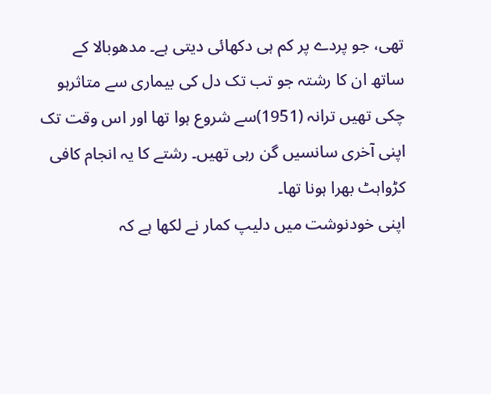تھی، جو پردے پر کم ہی دکھائی دیتی ہے۔ مدھوبالا کے ساتھ ان کا رشتہ جو تب تک دل کی بیماری سے متاثرہو چکی تھیں ترانہ (1951)سے شروع ہوا تھا اور اس وقت تک اپنی آخری سانسیں گن رہی تھیں۔ رشتے کا یہ انجام کافی کڑواہٹ بھرا ہونا تھا۔
اپنی خودنوشت میں دلیپ کمار نے لکھا ہے کہ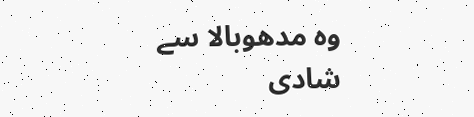وہ مدھوبالا سے شادی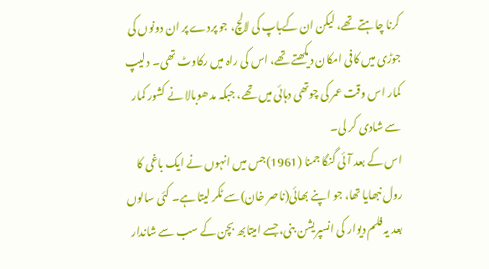کرنا چاہتے تھے، لیکن ان کےباپ کی لالچ، جو پردے پر ان دونوں کی جوڑی میں کافی امکان دیکھتے تھے، اس کی راہ میں رکاوٹ تھی۔ دلیپ کمار اس وقت عمر کی چوتھی دہائی میں تھے، جبکہ مدھوبالا نے کشور کمار سے شادی کر لی۔
اس کے بعد آئی گنگا جمنا (1961)جس میں انہوں نے ایک باغی کا رول نبھایا تھا، جو اپنے بھائی(ناصر خان)سے ٹکر لیتا ہے۔ کئی سالوں بعد یہ فلم دیوار کی انسپریشن بنی، جسے امیتابھ بچن کے سب سے شاندار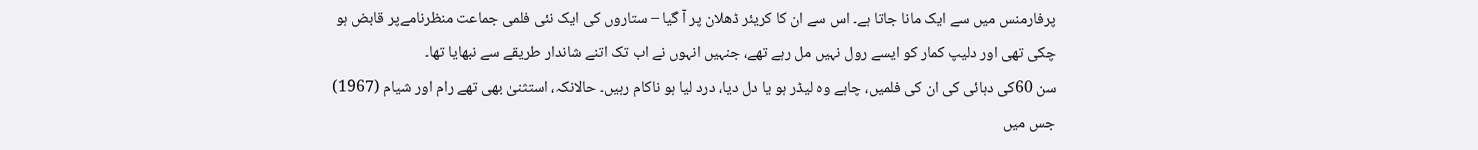پرفارمنس میں سے ایک مانا جاتا ہے۔ اس سے ان کا کریئر ڈھلان پر آ گیا – ستاروں کی ایک نئی فلمی جماعت منظرنامےپر قابض ہو چکی تھی اور دلیپ کمار کو ایسے رول نہیں مل رہے تھے، جنہیں انہوں نے اب تک اتنے شاندار طریقے سے نبھایا تھا۔
سن 60کی دہائی کی ان کی فلمیں، چاہے وہ لیڈر ہو یا دل دیا، درد لیا ہو ناکام رہیں۔ حالانکہ، استثنیٰ بھی تھے رام اور شیام (1967) جس میں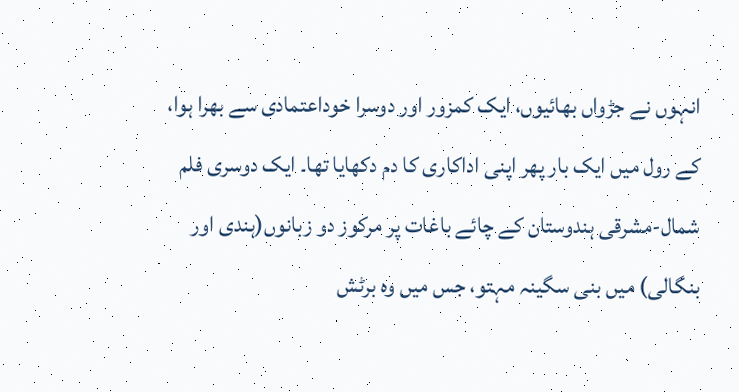انہوں نے جڑواں بھائیوں، ایک کمزور اور دوسرا خوداعتمادی سے بھرا ہوا، کے رول میں ایک بار پھر اپنی اداکاری کا دم دکھایا تھا۔ ایک دوسری فلم شمال-مشرقی ہندوستان کے چائے باغات پر مرکوز دو زبانوں(ہندی اور بنگالی) میں بنی سگینہ مہتو، جس میں وہ برٹش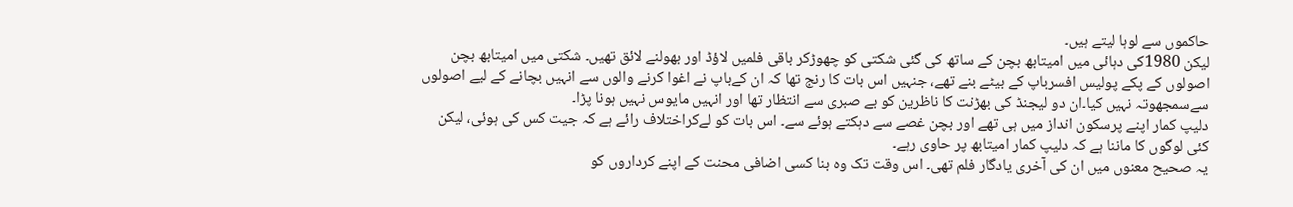حاکموں سے لوہا لیتے ہیں۔
لیکن 1980کی دہائی میں امیتابھ بچن کے ساتھ کی گئی شکتی کو چھوڑکر باقی فلمیں لاؤڈ اور بھولنے لائق تھیں۔ شکتی میں امیتابھ بچن اصولوں کے پکے پولیس افسرباپ کے بیٹے بنے تھے، جنہیں اس بات کا رنج تھا کہ ان کےباپ نے اغوا کرنے والوں سے انہیں بچانے کے لیے اصولوں سےسمجھوتہ نہیں کیا۔ان دو لیجنڈ کی بھڑنت کا ناظرین کو بے صبری سے انتظار تھا اور انہیں مایوس نہیں ہونا پڑا۔
دلیپ کمار اپنے پرسکون انداز میں ہی تھے اور بچن غصے سے دہکتے ہوئے سے۔ اس بات کو لےکراختلاف رائے ہے کہ جیت کس کی ہوئی، لیکن کئی لوگوں کا ماننا ہے کہ دلیپ کمار امیتابھ پر حاوی رہے۔
یہ صحیح معنوں میں ان کی آخری یادگار فلم تھی۔ اس وقت تک وہ بنا کسی اضافی محنت کے اپنے کرداروں کو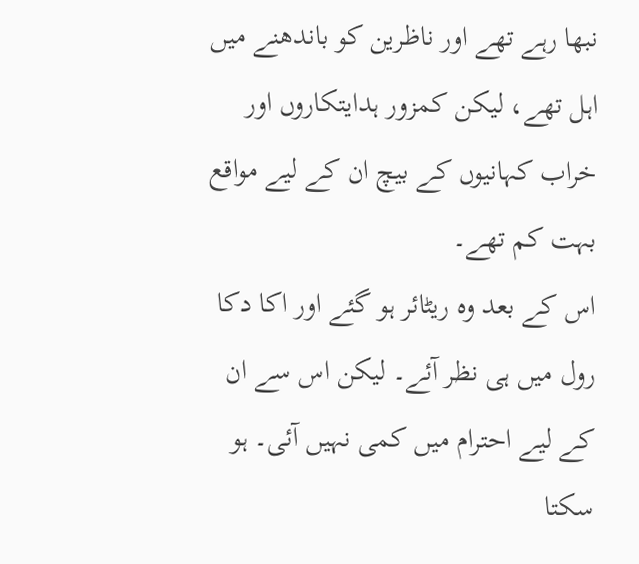نبھا رہے تھے اور ناظرین کو باندھنے میں اہل تھے، لیکن کمزور ہدایتکاروں اور خراب کہانیوں کے بیچ ان کے لیے مواقع بہت کم تھے۔
اس کے بعد وہ ریٹائر ہو گئے اور اکا دکا رول میں ہی نظر آئے۔ لیکن اس سے ان کے لیے احترام میں کمی نہیں آئی۔ ہو سکتا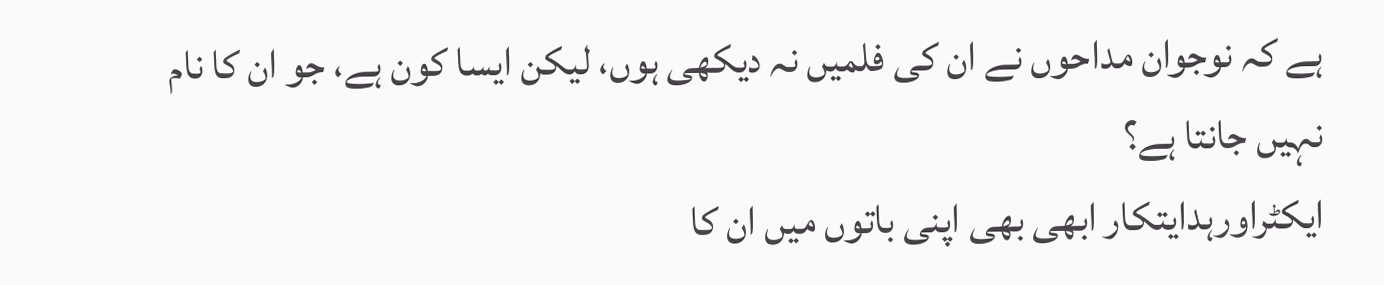ہے کہ نوجوان مداحوں نے ان کی فلمیں نہ دیکھی ہوں، لیکن ایسا کون ہے، جو ان کا نام نہیں جانتا ہے؟
ایکٹراورہدایتکار ابھی بھی اپنی باتوں میں ان کا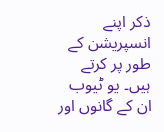ذکر اپنے انسپریشن کے طور پر کرتے ہیں۔ یو ٹیوب ان کے گانوں اور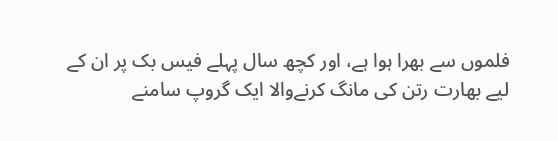فلموں سے بھرا ہوا ہے، اور کچھ سال پہلے فیس بک پر ان کے لیے بھارت رتن کی مانگ کرنےوالا ایک گروپ سامنے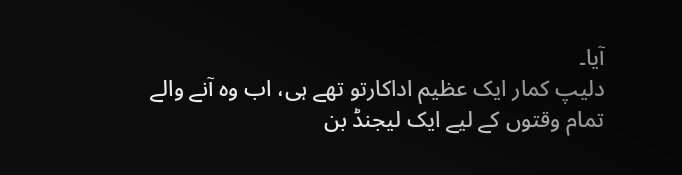آیا۔
دلیپ کمار ایک عظیم اداکارتو تھے ہی، اب وہ آنے والے تمام وقتوں کے لیے ایک لیجنڈ بن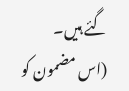گئے ہیں۔
(اس مضمون کو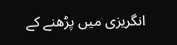انگریزی میں پڑھنے کے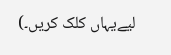لیےیہاں کلک کریں۔)